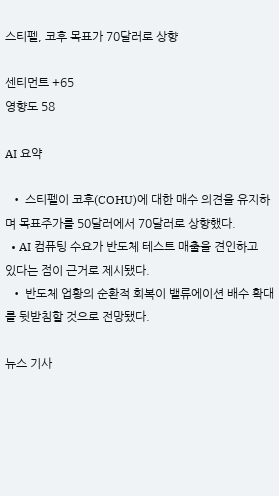스티펠, 코후 목표가 70달러로 상향

센티먼트 +65
영향도 58

AI 요약

  • 스티펠이 코후(COHU)에 대한 매수 의견을 유지하며 목표주가를 50달러에서 70달러로 상향했다.
  • AI 컴퓨팅 수요가 반도체 테스트 매출을 견인하고 있다는 점이 근거로 제시됐다.
  • 반도체 업황의 순환적 회복이 밸류에이션 배수 확대를 뒷받침할 것으로 전망됐다.

뉴스 기사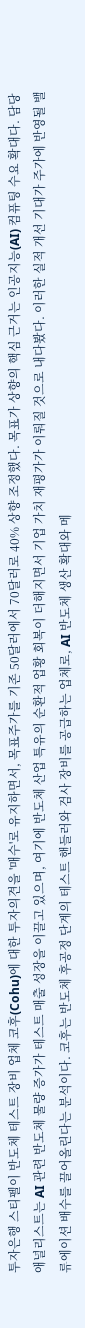투자은행 스티펠이 반도체 테스트 장비 업체 코후(Cohu)에 대한 투자의견을 '매수'로 유지하면서, 목표주가를 기존 50달러에서 70달러로 40% 상향 조정했다. 목표가 상향의 핵심 근거는 인공지능(AI) 컴퓨팅 수요 확대다. 담당 애널리스트는 AI 관련 반도체 물량 증가가 테스트 매출 성장을 이끌고 있으며, 여기에 반도체 산업 특유의 순환적 업황 회복이 더해지면서 기업 가치 재평가가 이뤄질 것으로 내다봤다. 이러한 실적 개선 기대가 주가에 반영될 밸류에이션 배수를 끌어올린다는 분석이다. 코후는 반도체 후공정 단계의 테스트 핸들러와 검사 장비를 공급하는 업체로, AI 반도체 생산 확대와 메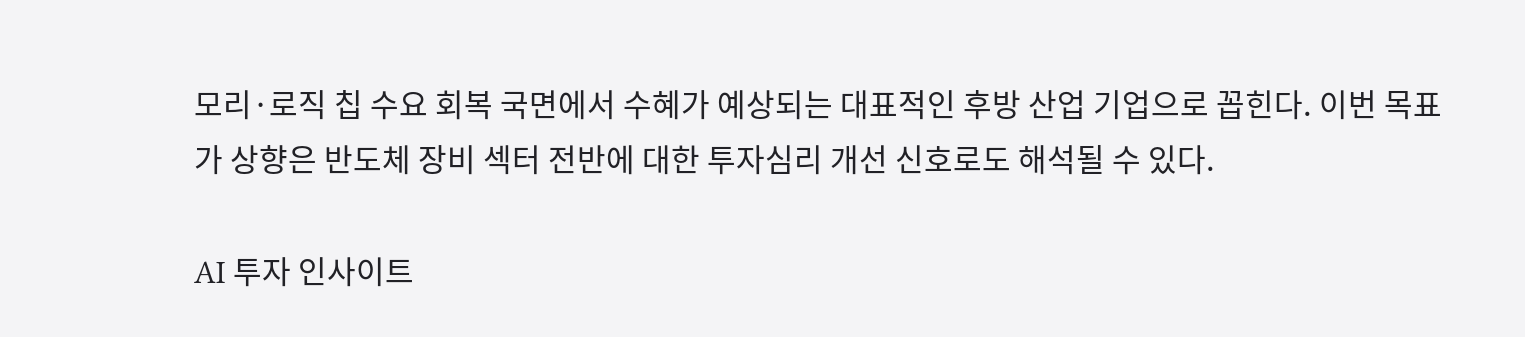모리·로직 칩 수요 회복 국면에서 수혜가 예상되는 대표적인 후방 산업 기업으로 꼽힌다. 이번 목표가 상향은 반도체 장비 섹터 전반에 대한 투자심리 개선 신호로도 해석될 수 있다.

AI 투자 인사이트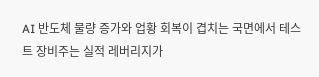AI 반도체 물량 증가와 업황 회복이 겹치는 국면에서 테스트 장비주는 실적 레버리지가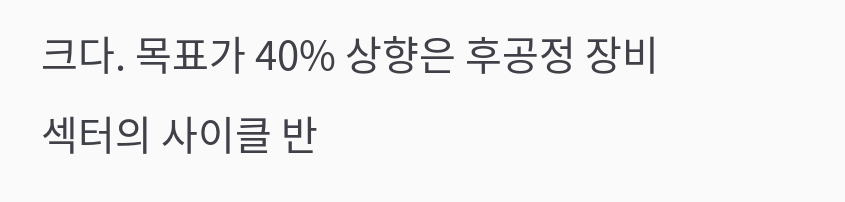크다. 목표가 40% 상향은 후공정 장비 섹터의 사이클 반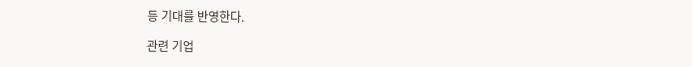등 기대를 반영한다.

관련 기업